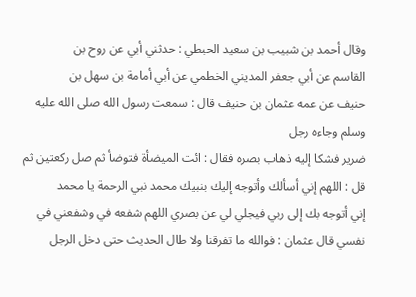وقال أحمد بن شبيب بن سعيد الحبطي : حدثني أبي عن روح بن
القاسم عن أبي جعفر المديني الخطمي عن أبي أمامة بن سهل بن
حنيف عن عمه عثمان بن حنيف قال : سمعت رسول الله صلى الله عليه وسلم وجاءه رجل
ضرير فشكا إليه ذهاب بصره فقال : ائت الميضأة فتوضأ ثم صل ركعتين ثم
قل : اللهم إني أسألك وأتوجه إليك بنبيك محمد نبي الرحمة يا محمد
إني أتوجه بك إلى ربي فيجلي لي عن بصري اللهم شفعه في وشفعني في
نفسي قال عثمان : فوالله ما تفرقنا ولا طال الحديث حتى دخل الرجل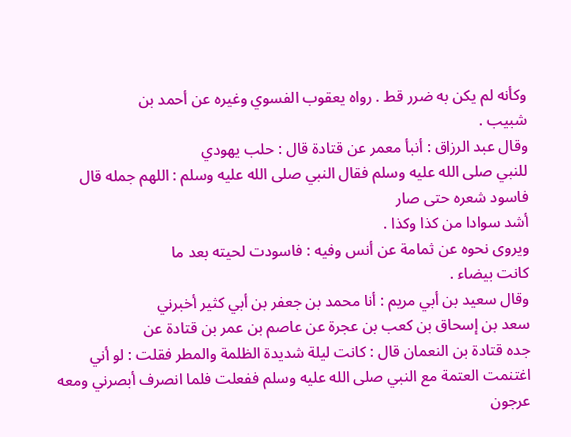وكأنه لم يكن به ضرر قط . رواه يعقوب الفسوي وغيره عن أحمد بن
شبيب .
وقال عبد الرزاق : أنبأ معمر عن قتادة قال : حلب يهودي
للنبي صلى الله عليه وسلم فقال النبي صلى الله عليه وسلم : اللهم جمله قال فاسود شعره حتى صار
أشد سوادا من كذا وكذا .
ويروى نحوه عن ثمامة عن أنس وفيه : فاسودت لحيته بعد ما
كانت بيضاء .
وقال سعيد بن أبي مريم : أنا محمد بن جعفر بن أبي كثير أخبرني
سعد بن إسحاق بن كعب بن عجرة عن عاصم بن عمر بن قتادة عن
جده قتادة بن النعمان قال : كانت ليلة شديدة الظلمة والمطر فقلت : لو أني
اغتنمت العتمة مع النبي صلى الله عليه وسلم ففعلت فلما انصرف أبصرني ومعه عرجون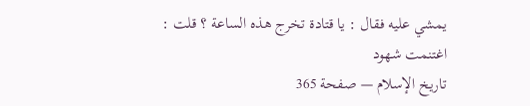يمشي عليه فقال : يا قتادة تخرج هذه الساعة ؟ قلت : اغتنمت شهود
تاريخ الإسلام — صفحة 365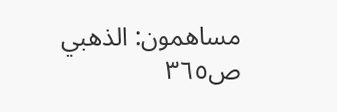مساهمون: الذهبي
ص٣٦٥